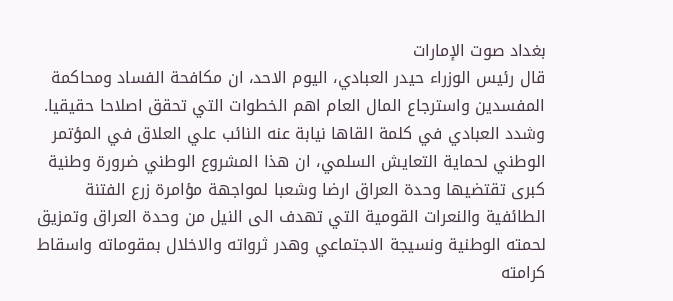بغداد صوت الإمارات
قال رئيس الوزراء حيدر العبادي، اليوم الاحد، ان مكافحة الفساد ومحاكمة المفسدين واسترجاع المال العام اهم الخطوات التي تحقق اصلاحا حقيقيا.
وشدد العبادي في كلمة القاها نيابة عنه النائب علي العلاق في المؤتمر الوطني لحماية التعايش السلمي، ان هذا المشروع الوطني ضرورة وطنية كبرى تقتضيها وحدة العراق ارضا وشعبا لمواجهة مؤامرة زرع الفتنة الطائفية والنعرات القومية التي تهدف الى النيل من وحدة العراق وتمزيق لحمته الوطنية ونسيجة الاجتماعي وهدر ثرواته والاخلال بمقوماته واسقاط كرامته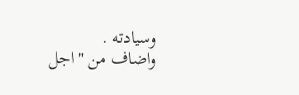وسيادته .
واضاف من "اجل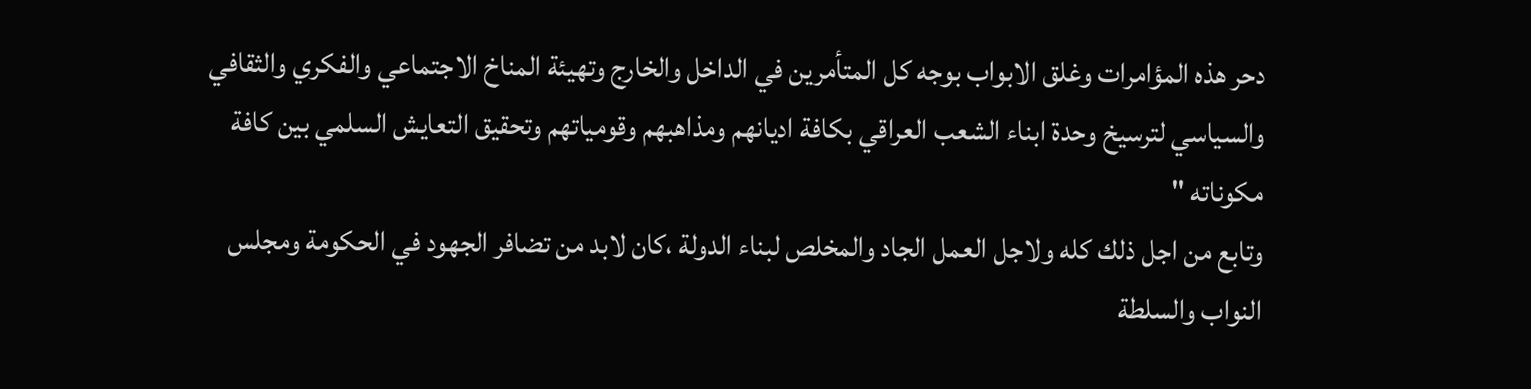دحر هذه المؤامرات وغلق الابواب بوجه كل المتأمرين في الداخل والخارج وتهيئة المناخ الاجتماعي والفكري والثقافي والسياسي لترسيخ وحدة ابناء الشعب العراقي بكافة اديانهم ومذاهبهم وقومياتهم وتحقيق التعايش السلمي بين كافة مكوناته "
وتابع من اجل ذلك كله ولاجل العمل الجاد والمخلص لبناء الدولة ،كان لابد من تضافر الجهود في الحكومة ومجلس النواب والسلطة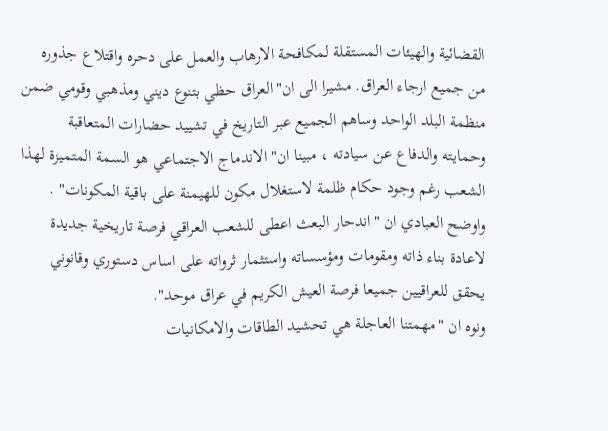القضائية والهيئات المستقلة لمكافحة الارهاب والعمل على دحره واقتلاع جذوره من جميع ارجاء العراق. مشيرا الى ان"العراق حظي بتنوع ديني ومذهبي وقومي ضمن منظمة البلد الواحد وساهم الجميع عبر التاريخ في تشييد حضارات المتعاقبة وحمايته والدفاع عن سيادته ، مبينا ان"الاندماج الاجتماعي هو السمة المتميزة لهذا الشعب رغم وجود حكام ظلمة لاستغلال مكون للهيمنة على باقية المكونات" .
واوضح العبادي ان "اندحار البعث اعطى للشعب العراقي فرصة تاريخية جديدة لاعادة بناء ذاته ومقومات ومؤسساته واستثمار ثرواته على اساس دستوري وقانوني يحقق للعراقيين جميعا فرصة العيش الكريم في عراق موحد".
ونوه ان "مهمتنا العاجلة هي تحشيد الطاقات والامكانيات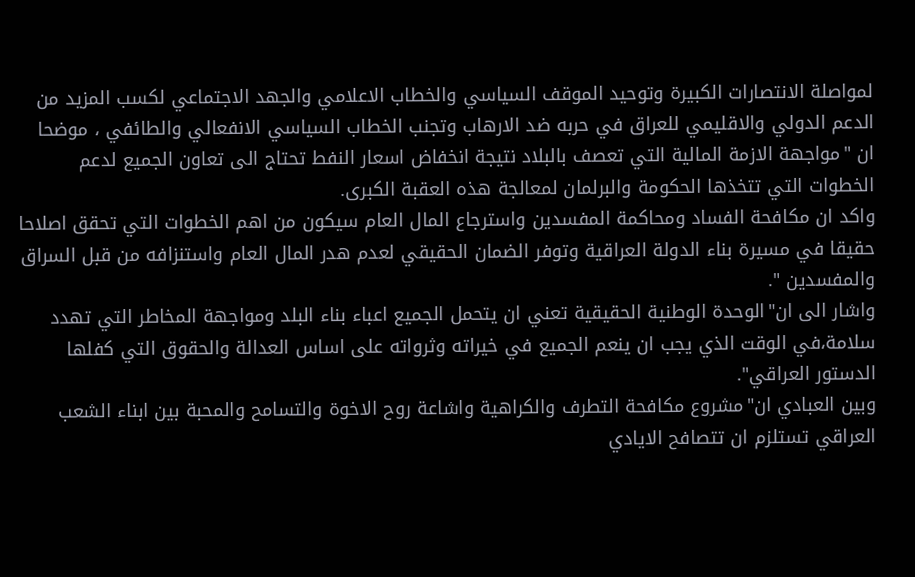لمواصلة الانتصارات الكبيرة وتوحيد الموقف السياسي والخطاب الاعلامي والجهد الاجتماعي لكسب المزيد من الدعم الدولي والاقليمي للعراق في حربه ضد الارهاب وتجنب الخطاب السياسي الانفعالي والطائفي ، موضحا ان "مواجهة الازمة المالية التي تعصف بالبلاد نتيجة انخفاض اسعار النفط تحتاج الى تعاون الجميع لدعم الخطوات التي تتخذها الحكومة والبرلمان لمعالجة هذه العقبة الكبرى.
واكد ان مكافحة الفساد ومحاكمة المفسدين واسترجاع المال العام سيكون من اهم الخطوات التي تحقق اصلاحا حقيقا في مسيرة بناء الدولة العراقية وتوفر الضمان الحقيقي لعدم هدر المال العام واستنزافه من قبل السراق والمفسدين ".
واشار الى ان"الوحدة الوطنية الحقيقية تعني ان يتحمل الجميع اعباء بناء البلد ومواجهة المخاطر التي تهدد سلامة،في الوقت الذي يجب ان ينعم الجميع في خيراته وثرواته على اساس العدالة والحقوق التي كفلها الدستور العراقي".
وبين العبادي ان"مشروع مكافحة التطرف والكراهية واشاعة روح الاخوة والتسامح والمحبة بين ابناء الشعب العراقي تستلزم ان تتصافح الايادي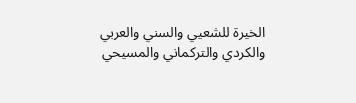الخيرة للشعيي والسني والعربي والكردي والتركماني والمسيحي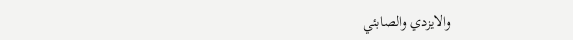والايزدي والصابئي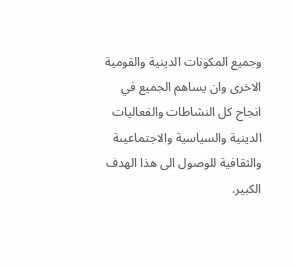وجميع المكونات الدينية والقومية الاخرى وان يساهم الجميع في انجاح كل النشاطات والفعاليات الدينية والسياسية والاجتماعيىة والثقافية للوصول الى هذا الهدف الكبير.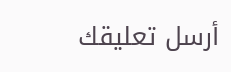أرسل تعليقك